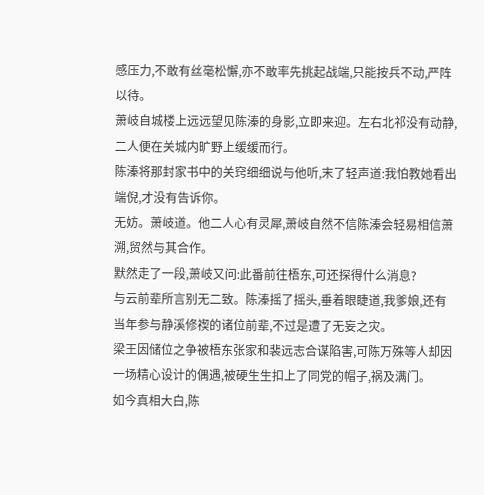感压力,不敢有丝毫松懈,亦不敢率先挑起战端,只能按兵不动,严阵以待。
萧岐自城楼上远远望见陈溱的身影,立即来迎。左右北祁没有动静,二人便在关城内旷野上缓缓而行。
陈溱将那封家书中的关窍细细说与他听,末了轻声道:我怕教她看出端倪,才没有告诉你。
无妨。萧岐道。他二人心有灵犀,萧岐自然不信陈溱会轻易相信萧溯,贸然与其合作。
默然走了一段,萧岐又问:此番前往梧东,可还探得什么消息?
与云前辈所言别无二致。陈溱摇了摇头,垂着眼睫道,我爹娘,还有当年参与静溪修禊的诸位前辈,不过是遭了无妄之灾。
梁王因储位之争被梧东张家和裴远志合谋陷害,可陈万殊等人却因一场精心设计的偶遇,被硬生生扣上了同党的帽子,祸及满门。
如今真相大白,陈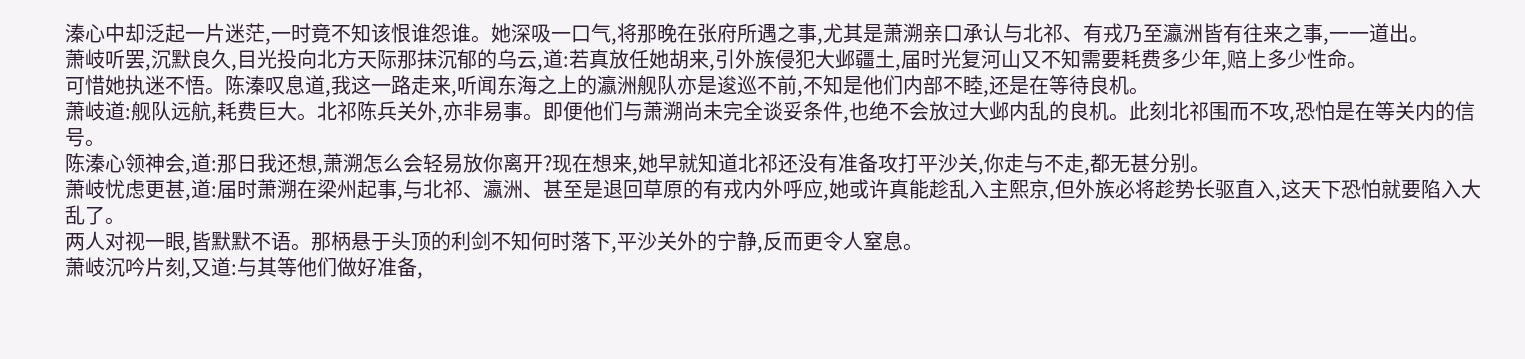溱心中却泛起一片迷茫,一时竟不知该恨谁怨谁。她深吸一口气,将那晚在张府所遇之事,尤其是萧溯亲口承认与北祁、有戎乃至瀛洲皆有往来之事,一一道出。
萧岐听罢,沉默良久,目光投向北方天际那抹沉郁的乌云,道:若真放任她胡来,引外族侵犯大邺疆土,届时光复河山又不知需要耗费多少年,赔上多少性命。
可惜她执迷不悟。陈溱叹息道,我这一路走来,听闻东海之上的瀛洲舰队亦是逡巡不前,不知是他们内部不睦,还是在等待良机。
萧岐道:舰队远航,耗费巨大。北祁陈兵关外,亦非易事。即便他们与萧溯尚未完全谈妥条件,也绝不会放过大邺内乱的良机。此刻北祁围而不攻,恐怕是在等关内的信号。
陈溱心领神会,道:那日我还想,萧溯怎么会轻易放你离开?现在想来,她早就知道北祁还没有准备攻打平沙关,你走与不走,都无甚分别。
萧岐忧虑更甚,道:届时萧溯在梁州起事,与北祁、瀛洲、甚至是退回草原的有戎内外呼应,她或许真能趁乱入主熙京,但外族必将趁势长驱直入,这天下恐怕就要陷入大乱了。
两人对视一眼,皆默默不语。那柄悬于头顶的利剑不知何时落下,平沙关外的宁静,反而更令人窒息。
萧岐沉吟片刻,又道:与其等他们做好准备,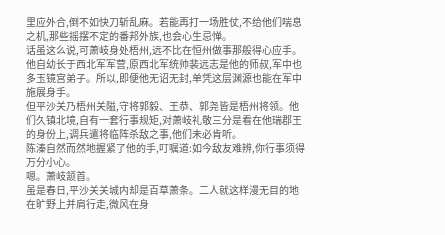里应外合,倒不如快刀斩乱麻。若能再打一场胜仗,不给他们喘息之机,那些摇摆不定的番邦外族,也会心生忌惮。
话虽这么说,可萧岐身处梧州,远不比在恒州做事那般得心应手。
他自幼长于西北军军营,原西北军统帅裴远志是他的师叔,军中也多玉镜宫弟子。所以,即便他无诏无封,单凭这层渊源也能在军中施展身手。
但平沙关乃梧州关隘,守将郭毅、王恭、郭尧皆是梧州将领。他们久镇北境,自有一套行事规矩,对萧岐礼敬三分是看在他瑞郡王的身份上,调兵遣将临阵杀敌之事,他们未必肯听。
陈溱自然而然地握紧了他的手,叮嘱道:如今敌友难辨,你行事须得万分小心。
嗯。萧岐颔首。
虽是春日,平沙关关城内却是百草萧条。二人就这样漫无目的地在旷野上并肩行走,微风在身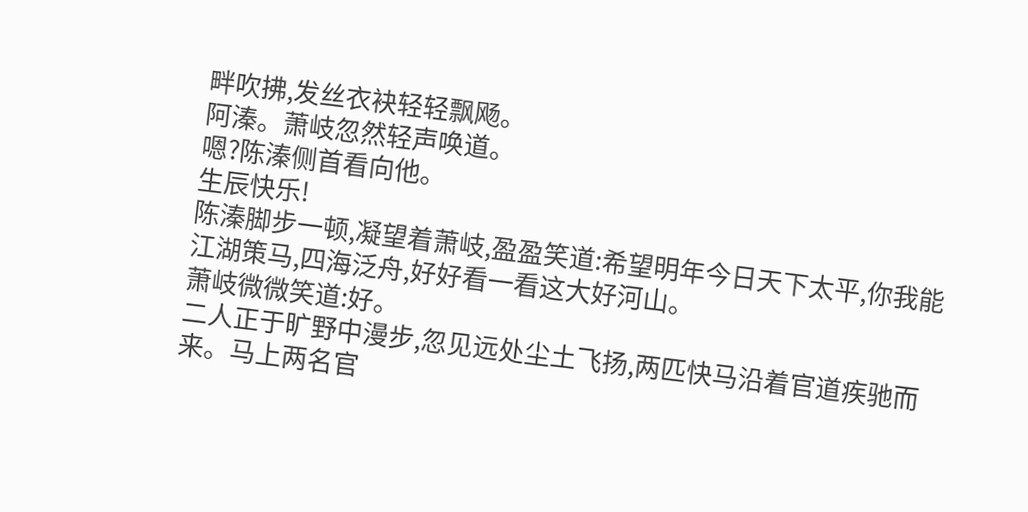畔吹拂,发丝衣袂轻轻飘飏。
阿溱。萧岐忽然轻声唤道。
嗯?陈溱侧首看向他。
生辰快乐!
陈溱脚步一顿,凝望着萧岐,盈盈笑道:希望明年今日天下太平,你我能江湖策马,四海泛舟,好好看一看这大好河山。
萧岐微微笑道:好。
二人正于旷野中漫步,忽见远处尘土飞扬,两匹快马沿着官道疾驰而来。马上两名官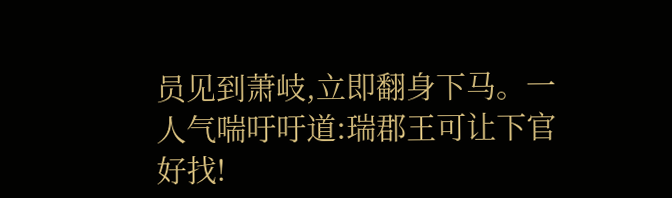员见到萧岐,立即翻身下马。一人气喘吁吁道:瑞郡王可让下官好找!